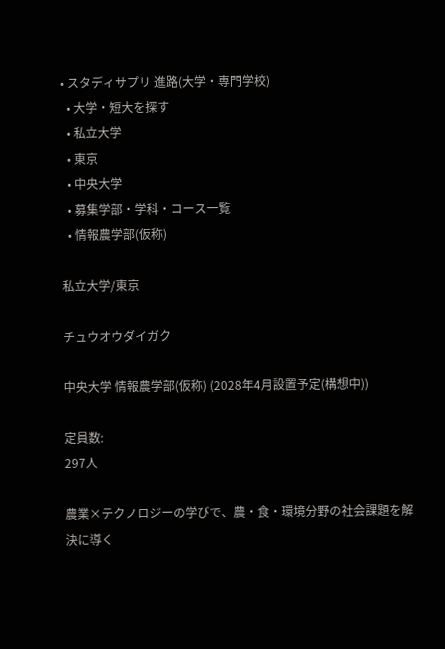• スタディサプリ 進路(大学・専門学校)
  • 大学・短大を探す
  • 私立大学
  • 東京
  • 中央大学
  • 募集学部・学科・コース一覧
  • 情報農学部(仮称)

私立大学/東京

チュウオウダイガク

中央大学 情報農学部(仮称) (2028年4月設置予定(構想中))

定員数:
297人

農業×テクノロジーの学びで、農・食・環境分野の社会課題を解決に導く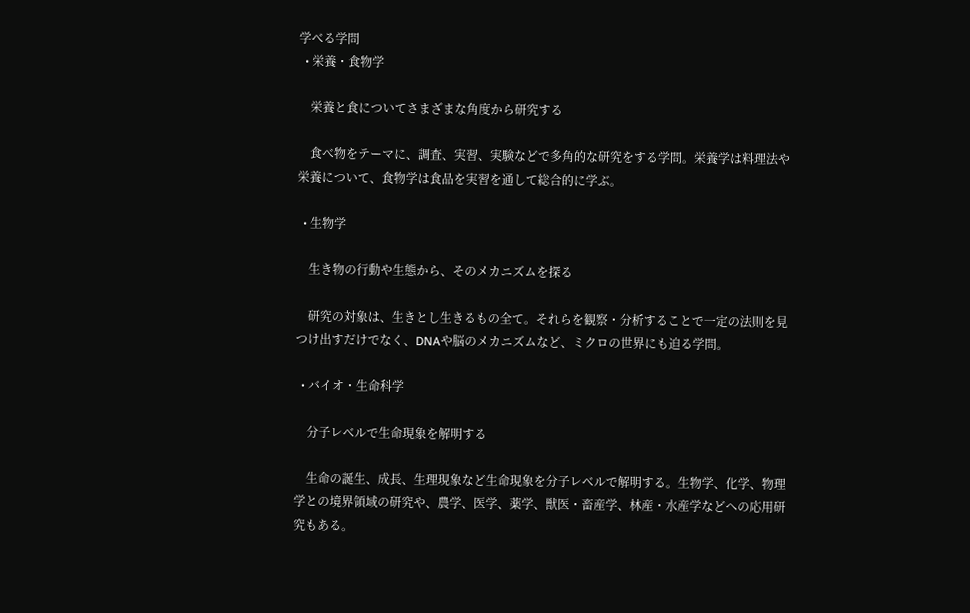学べる学問
  • 栄養・食物学

    栄養と食についてさまざまな角度から研究する

    食べ物をテーマに、調査、実習、実験などで多角的な研究をする学問。栄養学は料理法や栄養について、食物学は食品を実習を通して総合的に学ぶ。

  • 生物学

    生き物の行動や生態から、そのメカニズムを探る

    研究の対象は、生きとし生きるもの全て。それらを観察・分析することで一定の法則を見つけ出すだけでなく、DNAや脳のメカニズムなど、ミクロの世界にも迫る学問。

  • バイオ・生命科学

    分子レベルで生命現象を解明する

    生命の誕生、成長、生理現象など生命現象を分子レベルで解明する。生物学、化学、物理学との境界領域の研究や、農学、医学、薬学、獣医・畜産学、林産・水産学などへの応用研究もある。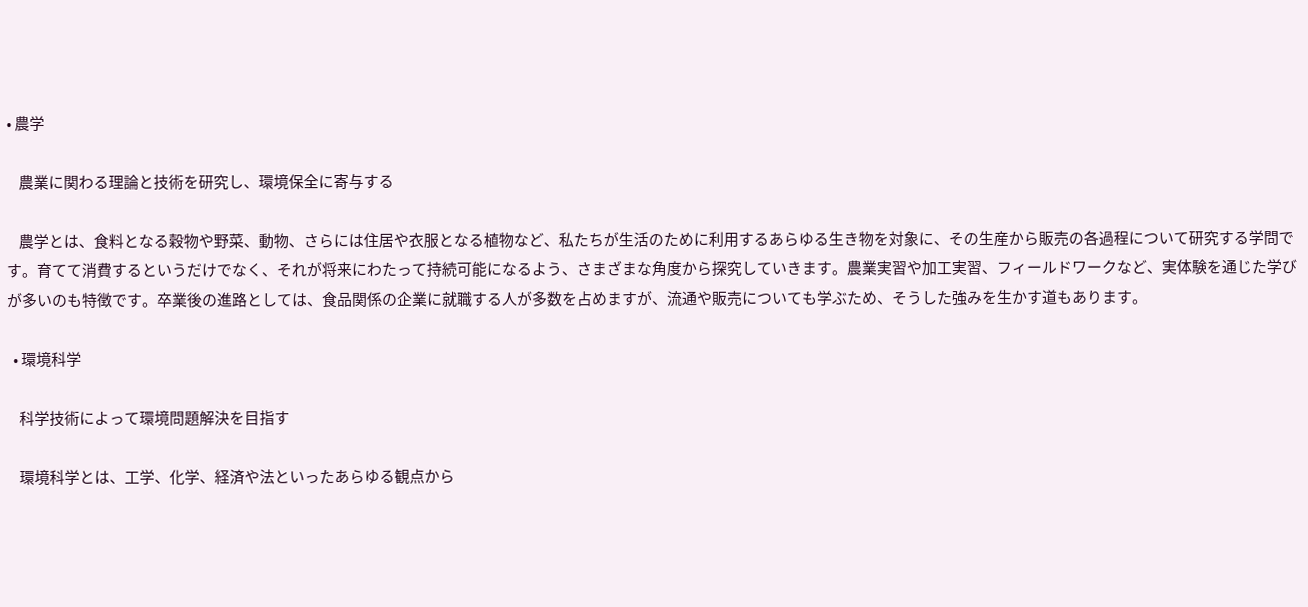• 農学

    農業に関わる理論と技術を研究し、環境保全に寄与する

    農学とは、食料となる穀物や野菜、動物、さらには住居や衣服となる植物など、私たちが生活のために利用するあらゆる生き物を対象に、その生産から販売の各過程について研究する学問です。育てて消費するというだけでなく、それが将来にわたって持続可能になるよう、さまざまな角度から探究していきます。農業実習や加工実習、フィールドワークなど、実体験を通じた学びが多いのも特徴です。卒業後の進路としては、食品関係の企業に就職する人が多数を占めますが、流通や販売についても学ぶため、そうした強みを生かす道もあります。

  • 環境科学

    科学技術によって環境問題解決を目指す

    環境科学とは、工学、化学、経済や法といったあらゆる観点から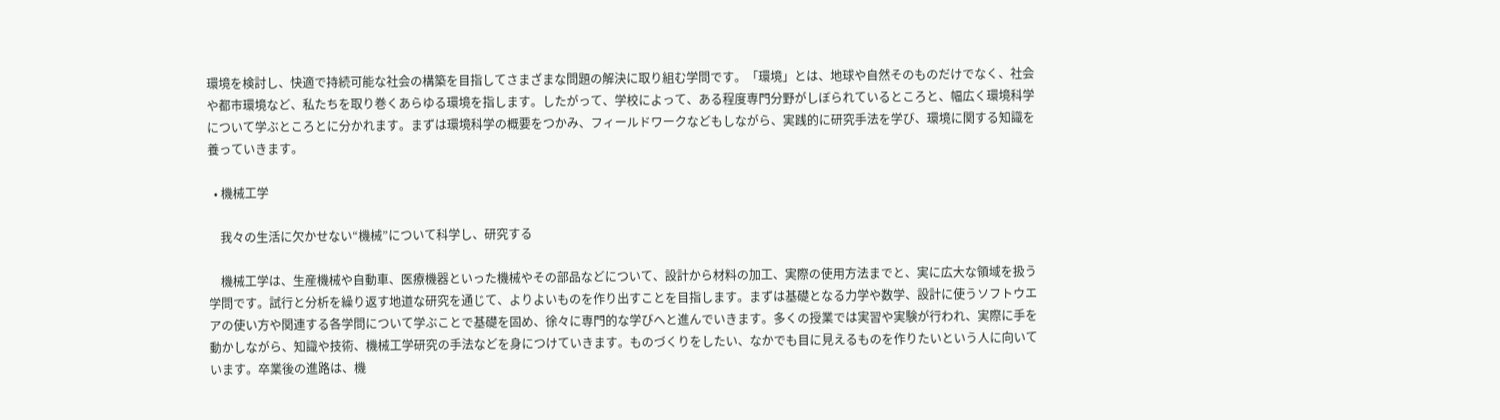環境を検討し、快適で持続可能な社会の構築を目指してさまざまな問題の解決に取り組む学問です。「環境」とは、地球や自然そのものだけでなく、社会や都市環境など、私たちを取り巻くあらゆる環境を指します。したがって、学校によって、ある程度専門分野がしぼられているところと、幅広く環境科学について学ぶところとに分かれます。まずは環境科学の概要をつかみ、フィールドワークなどもしながら、実践的に研究手法を学び、環境に関する知識を養っていきます。

  • 機械工学

    我々の生活に欠かせない“機械”について科学し、研究する

    機械工学は、生産機械や自動車、医療機器といった機械やその部品などについて、設計から材料の加工、実際の使用方法までと、実に広大な領域を扱う学問です。試行と分析を繰り返す地道な研究を通じて、よりよいものを作り出すことを目指します。まずは基礎となる力学や数学、設計に使うソフトウエアの使い方や関連する各学問について学ぶことで基礎を固め、徐々に専門的な学びへと進んでいきます。多くの授業では実習や実験が行われ、実際に手を動かしながら、知識や技術、機械工学研究の手法などを身につけていきます。ものづくりをしたい、なかでも目に見えるものを作りたいという人に向いています。卒業後の進路は、機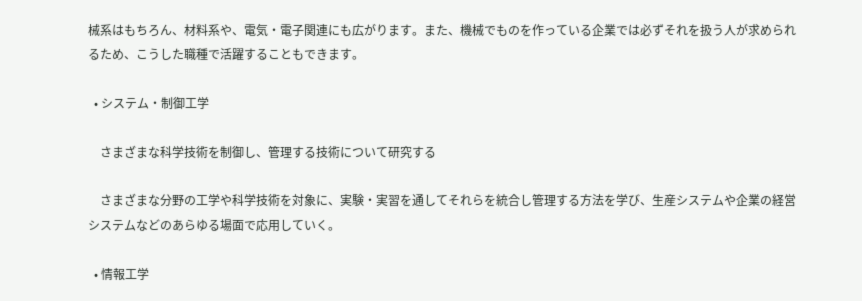械系はもちろん、材料系や、電気・電子関連にも広がります。また、機械でものを作っている企業では必ずそれを扱う人が求められるため、こうした職種で活躍することもできます。

  • システム・制御工学

    さまざまな科学技術を制御し、管理する技術について研究する

    さまざまな分野の工学や科学技術を対象に、実験・実習を通してそれらを統合し管理する方法を学び、生産システムや企業の経営システムなどのあらゆる場面で応用していく。

  • 情報工学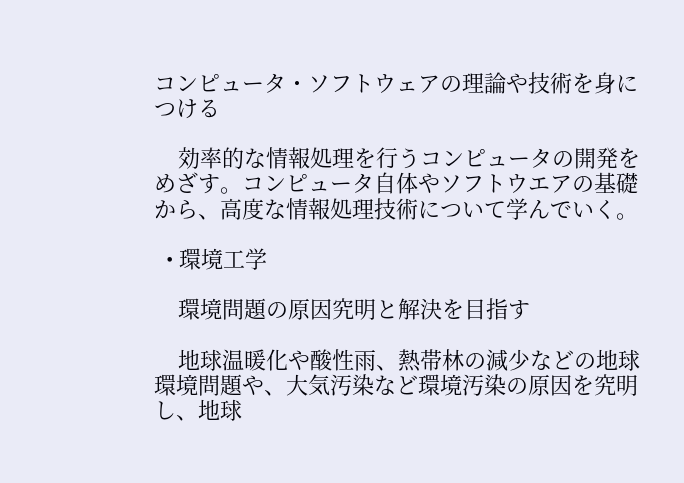コンピュータ・ソフトウェアの理論や技術を身につける

    効率的な情報処理を行うコンピュータの開発をめざす。コンピュータ自体やソフトウエアの基礎から、高度な情報処理技術について学んでいく。

  • 環境工学

    環境問題の原因究明と解決を目指す

    地球温暖化や酸性雨、熱帯林の減少などの地球環境問題や、大気汚染など環境汚染の原因を究明し、地球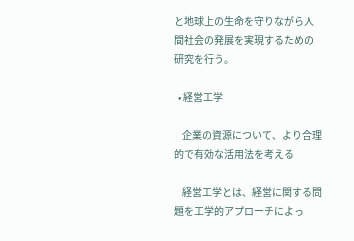と地球上の生命を守りながら人間社会の発展を実現するための研究を行う。

  • 経営工学

    企業の資源について、より合理的で有効な活用法を考える

    経営工学とは、経営に関する問題を工学的アプローチによっ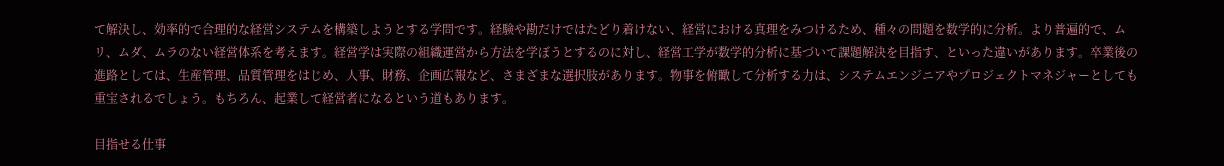て解決し、効率的で合理的な経営システムを構築しようとする学問です。経験や勘だけではたどり着けない、経営における真理をみつけるため、種々の問題を数学的に分析。より普遍的で、ムリ、ムダ、ムラのない経営体系を考えます。経営学は実際の組織運営から方法を学ぼうとするのに対し、経営工学が数学的分析に基づいて課題解決を目指す、といった違いがあります。卒業後の進路としては、生産管理、品質管理をはじめ、人事、財務、企画広報など、さまざまな選択肢があります。物事を俯瞰して分析する力は、システムエンジニアやプロジェクトマネジャーとしても重宝されるでしょう。もちろん、起業して経営者になるという道もあります。

目指せる仕事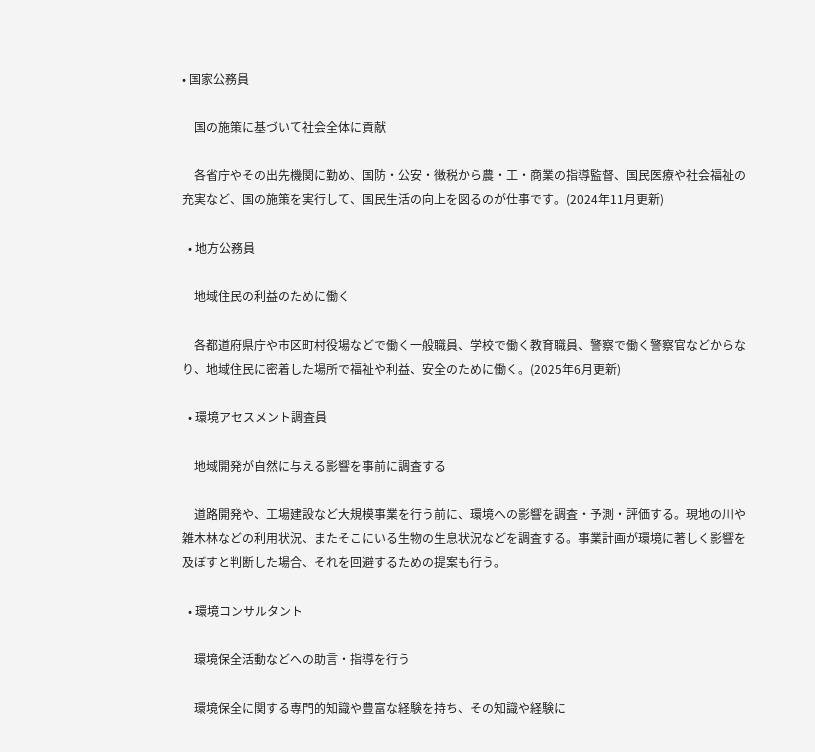• 国家公務員

    国の施策に基づいて社会全体に貢献

    各省庁やその出先機関に勤め、国防・公安・徴税から農・工・商業の指導監督、国民医療や社会福祉の充実など、国の施策を実行して、国民生活の向上を図るのが仕事です。(2024年11月更新)

  • 地方公務員

    地域住民の利益のために働く

    各都道府県庁や市区町村役場などで働く一般職員、学校で働く教育職員、警察で働く警察官などからなり、地域住民に密着した場所で福祉や利益、安全のために働く。(2025年6月更新)

  • 環境アセスメント調査員

    地域開発が自然に与える影響を事前に調査する

    道路開発や、工場建設など大規模事業を行う前に、環境への影響を調査・予測・評価する。現地の川や雑木林などの利用状況、またそこにいる生物の生息状況などを調査する。事業計画が環境に著しく影響を及ぼすと判断した場合、それを回避するための提案も行う。

  • 環境コンサルタント

    環境保全活動などへの助言・指導を行う

    環境保全に関する専門的知識や豊富な経験を持ち、その知識や経験に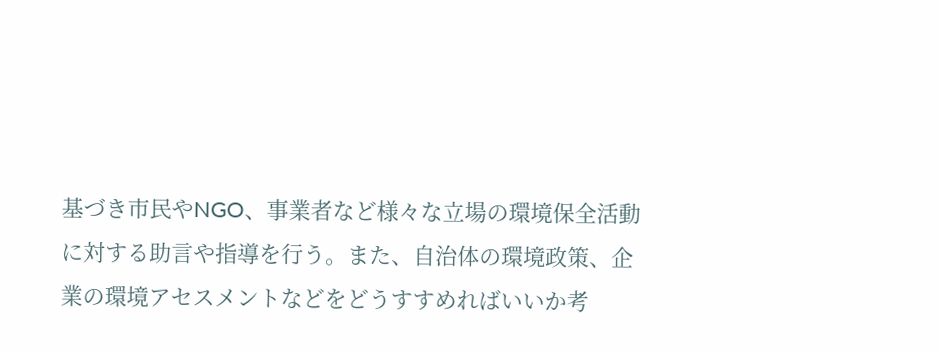基づき市民やNGO、事業者など様々な立場の環境保全活動に対する助言や指導を行う。また、自治体の環境政策、企業の環境アセスメントなどをどうすすめればいいか考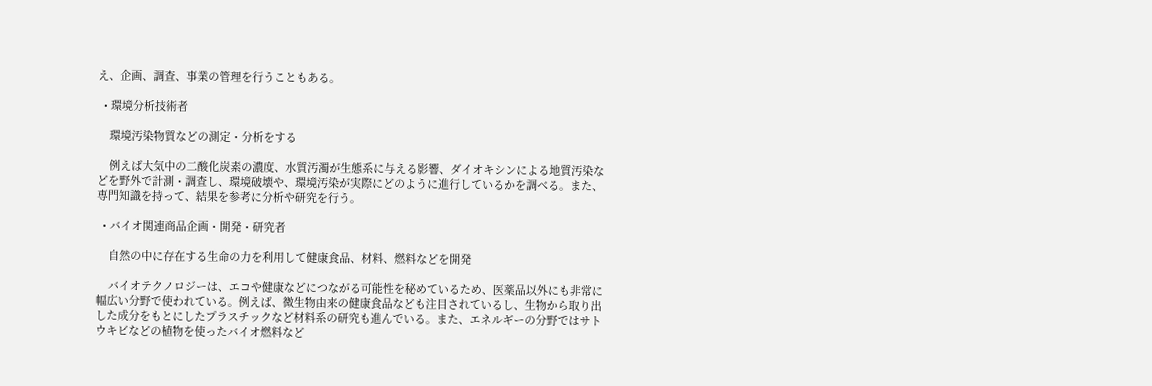え、企画、調査、事業の管理を行うこともある。

  • 環境分析技術者

    環境汚染物質などの測定・分析をする

    例えば大気中の二酸化炭素の濃度、水質汚濁が生態系に与える影響、ダイオキシンによる地質汚染などを野外で計測・調査し、環境破壊や、環境汚染が実際にどのように進行しているかを調べる。また、専門知識を持って、結果を参考に分析や研究を行う。

  • バイオ関連商品企画・開発・研究者

    自然の中に存在する生命の力を利用して健康食品、材料、燃料などを開発

    バイオテクノロジーは、エコや健康などにつながる可能性を秘めているため、医薬品以外にも非常に幅広い分野で使われている。例えば、微生物由来の健康食品なども注目されているし、生物から取り出した成分をもとにしたプラスチックなど材料系の研究も進んでいる。また、エネルギーの分野ではサトウキビなどの植物を使ったバイオ燃料など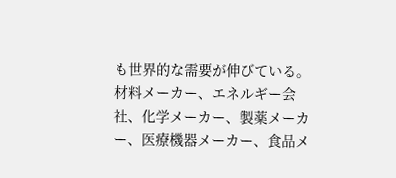も世界的な需要が伸びている。材料メーカー、エネルギー会社、化学メーカー、製薬メーカー、医療機器メーカー、食品メ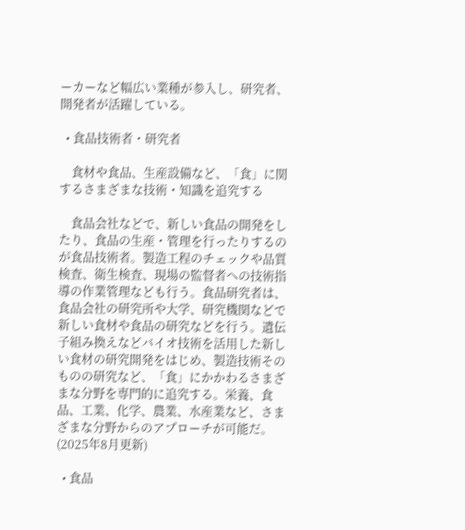ーカーなど幅広い業種が参入し、研究者、開発者が活躍している。

  • 食品技術者・研究者

    食材や食品、生産設備など、「食」に関するさまざまな技術・知識を追究する

    食品会社などで、新しい食品の開発をしたり、食品の生産・管理を行ったりするのが食品技術者。製造工程のチェックや品質検査、衛生検査、現場の監督者への技術指導の作業管理なども行う。食品研究者は、食品会社の研究所や大学、研究機関などで新しい食材や食品の研究などを行う。遺伝子組み換えなどバイオ技術を活用した新しい食材の研究開発をはじめ、製造技術そのものの研究など、「食」にかかわるさまざまな分野を専門的に追究する。栄養、食品、工業、化学、農業、水産業など、さまざまな分野からのアプローチが可能だ。(2025年8月更新)

  • 食品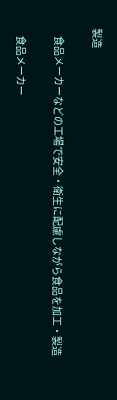製造

    食品メーカーなどの工場で安全・衛生に配慮しながら食品を加工・製造

    食品メーカー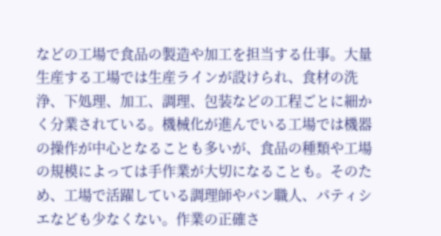などの工場で食品の製造や加工を担当する仕事。大量生産する工場では生産ラインが設けられ、食材の洗浄、下処理、加工、調理、包装などの工程ごとに細かく分業されている。機械化が進んでいる工場では機器の操作が中心となることも多いが、食品の種類や工場の規模によっては手作業が大切になることも。そのため、工場で活躍している調理師やパン職人、パティシエなども少なくない。作業の正確さ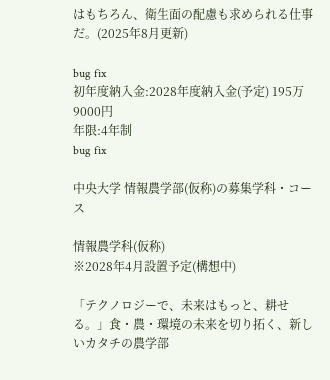はもちろん、衛生面の配慮も求められる仕事だ。(2025年8月更新)

bug fix
初年度納入金:2028年度納入金(予定) 195万9000円
年限:4年制
bug fix

中央大学 情報農学部(仮称)の募集学科・コース

情報農学科(仮称)
※2028年4月設置予定(構想中)

「テクノロジーで、未来はもっと、耕せる。」食・農・環境の未来を切り拓く、新しいカタチの農学部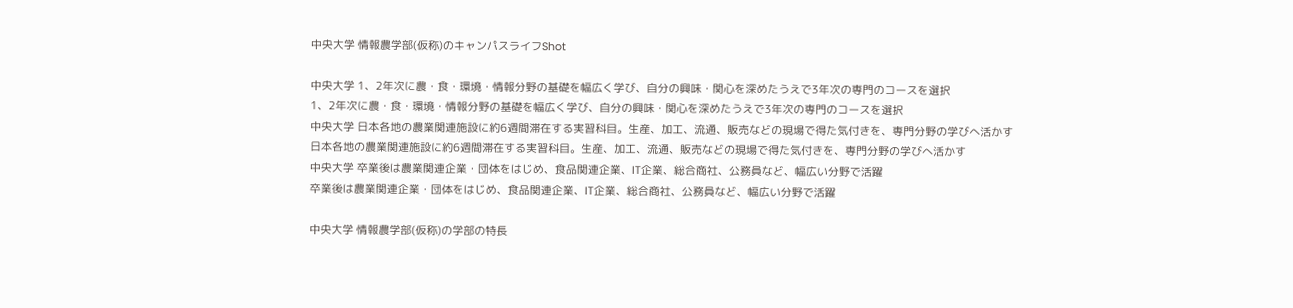中央大学 情報農学部(仮称)のキャンパスライフShot

中央大学 1、2年次に農・食・環境・情報分野の基礎を幅広く学び、自分の興味・関心を深めたうえで3年次の専門のコースを選択
1、2年次に農・食・環境・情報分野の基礎を幅広く学び、自分の興味・関心を深めたうえで3年次の専門のコースを選択
中央大学 日本各地の農業関連施設に約6週間滞在する実習科目。生産、加工、流通、販売などの現場で得た気付きを、専門分野の学びへ活かす
日本各地の農業関連施設に約6週間滞在する実習科目。生産、加工、流通、販売などの現場で得た気付きを、専門分野の学びへ活かす
中央大学 卒業後は農業関連企業・団体をはじめ、食品関連企業、IT企業、総合商社、公務員など、幅広い分野で活躍
卒業後は農業関連企業・団体をはじめ、食品関連企業、IT企業、総合商社、公務員など、幅広い分野で活躍

中央大学 情報農学部(仮称)の学部の特長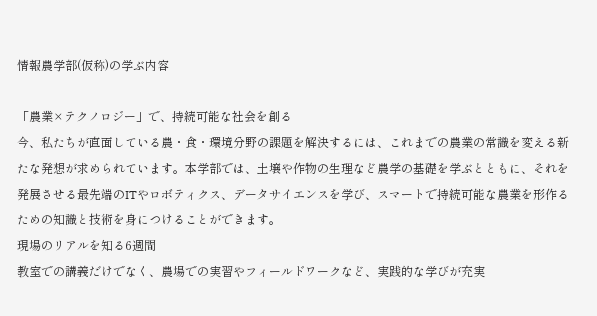情報農学部(仮称)の学ぶ内容

「農業×テクノロジー」で、持続可能な社会を創る
今、私たちが直面している農・食・環境分野の課題を解決するには、これまでの農業の常識を変える新たな発想が求められています。本学部では、土壌や作物の生理など農学の基礎を学ぶとともに、それを発展させる最先端のITやロボティクス、データサイエンスを学び、スマートで持続可能な農業を形作るための知識と技術を身につけることができます。
現場のリアルを知る6週間
教室での講義だけでなく、農場での実習やフィールドワークなど、実践的な学びが充実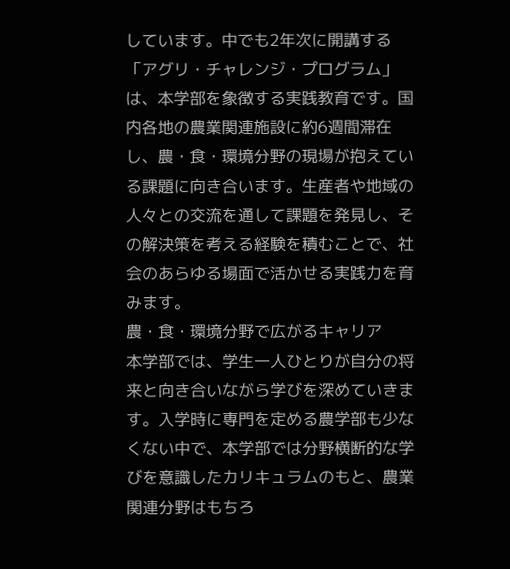しています。中でも2年次に開講する「アグリ・チャレンジ・プログラム」は、本学部を象徴する実践教育です。国内各地の農業関連施設に約6週間滞在し、農・食・環境分野の現場が抱えている課題に向き合います。生産者や地域の人々との交流を通して課題を発見し、その解決策を考える経験を積むことで、社会のあらゆる場面で活かせる実践力を育みます。
農・食・環境分野で広がるキャリア
本学部では、学生一人ひとりが自分の将来と向き合いながら学びを深めていきます。入学時に専門を定める農学部も少なくない中で、本学部では分野横断的な学びを意識したカリキュラムのもと、農業関連分野はもちろ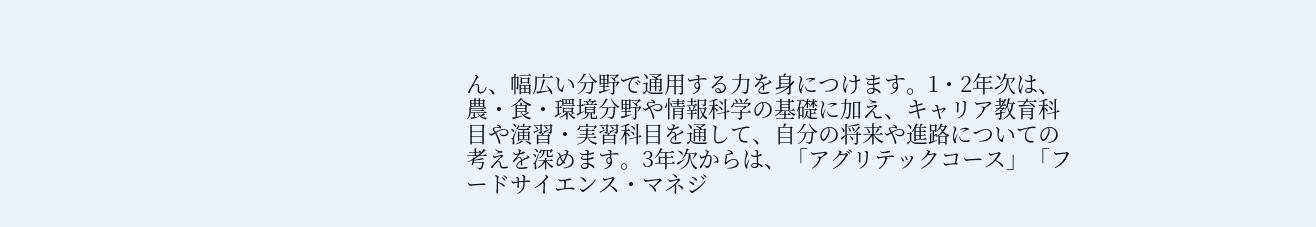ん、幅広い分野で通用する力を身につけます。1・2年次は、農・食・環境分野や情報科学の基礎に加え、キャリア教育科目や演習・実習科目を通して、自分の将来や進路についての考えを深めます。3年次からは、「アグリテックコース」「フードサイエンス・マネジ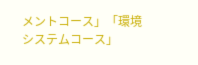メントコース」「環境システムコース」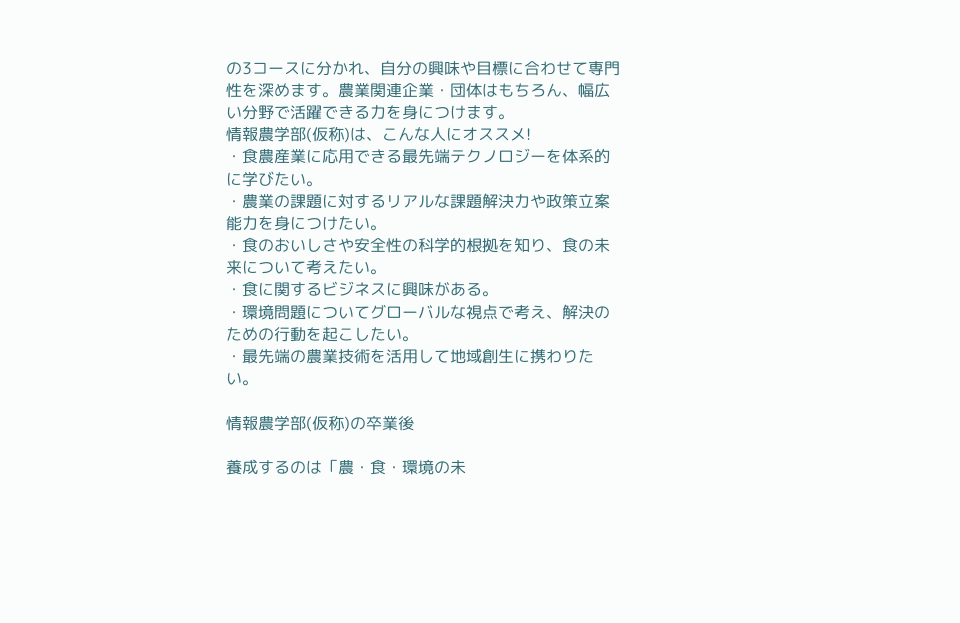の3コースに分かれ、自分の興味や目標に合わせて専門性を深めます。農業関連企業・団体はもちろん、幅広い分野で活躍できる力を身につけます。
情報農学部(仮称)は、こんな人にオススメ!
・食農産業に応用できる最先端テクノロジーを体系的に学びたい。
・農業の課題に対するリアルな課題解決力や政策立案能力を身につけたい。
・食のおいしさや安全性の科学的根拠を知り、食の未来について考えたい。
・食に関するビジネスに興味がある。
・環境問題についてグローバルな視点で考え、解決のための行動を起こしたい。
・最先端の農業技術を活用して地域創生に携わりたい。

情報農学部(仮称)の卒業後

養成するのは「農・食・環境の未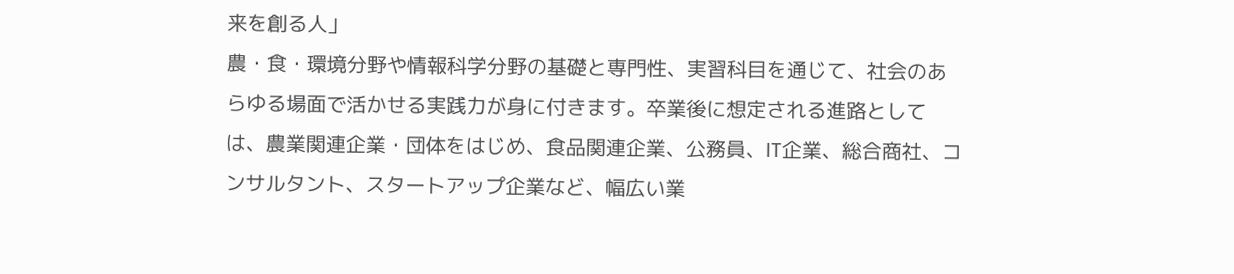来を創る人」
農・食・環境分野や情報科学分野の基礎と専門性、実習科目を通じて、社会のあらゆる場面で活かせる実践力が身に付きます。卒業後に想定される進路としては、農業関連企業・団体をはじめ、食品関連企業、公務員、IT企業、総合商社、コンサルタント、スタートアップ企業など、幅広い業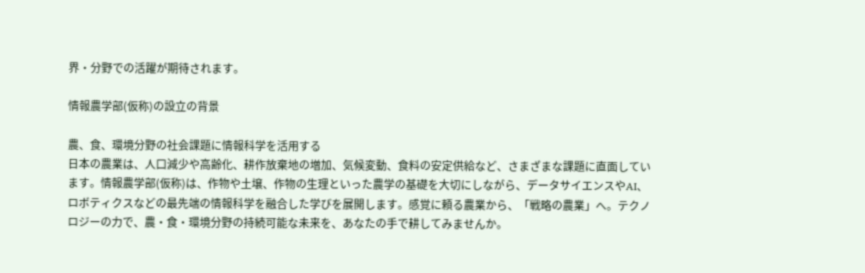界・分野での活躍が期待されます。

情報農学部(仮称)の設立の背景

農、食、環境分野の社会課題に情報科学を活用する
日本の農業は、人口減少や高齢化、耕作放棄地の増加、気候変動、食料の安定供給など、さまざまな課題に直面しています。情報農学部(仮称)は、作物や土壌、作物の生理といった農学の基礎を大切にしながら、データサイエンスやAI、ロボティクスなどの最先端の情報科学を融合した学びを展開します。感覚に頼る農業から、「戦略の農業」へ。テクノロジーの力で、農・食・環境分野の持続可能な未来を、あなたの手で耕してみませんか。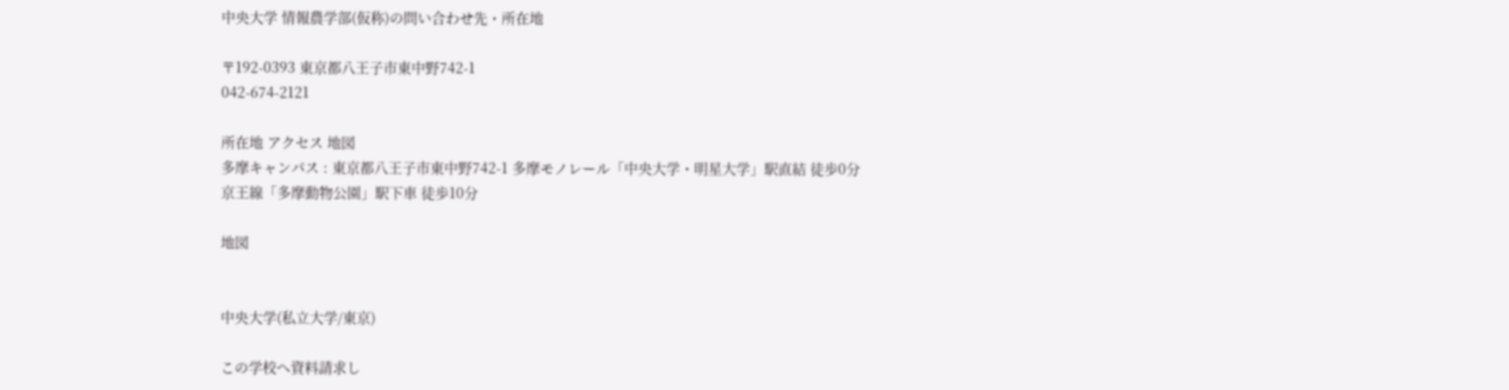中央大学 情報農学部(仮称)の問い合わせ先・所在地

〒192-0393 東京都八王子市東中野742-1
042-674-2121

所在地 アクセス 地図
多摩キャンパス : 東京都八王子市東中野742-1 多摩モノレール「中央大学・明星大学」駅直結 徒歩0分
京王線「多摩動物公園」駅下車 徒歩10分

地図


中央大学(私立大学/東京)

この学校へ資料請求し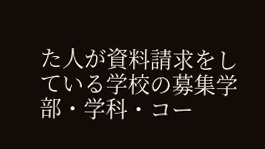た人が資料請求をしている学校の募集学部・学科・コー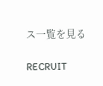ス一覧を見る

RECRUIT